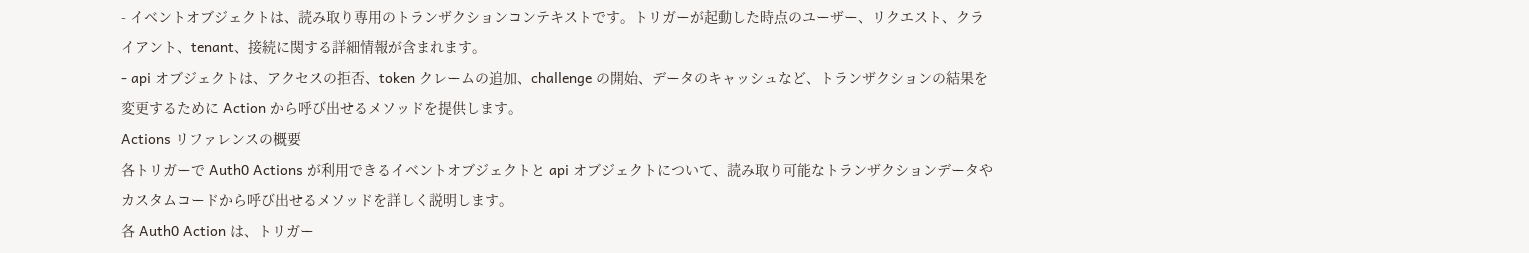- イベントオブジェクトは、読み取り専用のトランザクションコンテキストです。トリガーが起動した時点のユーザー、リクエスト、クライアント、tenant、接続に関する詳細情報が含まれます。
- api オブジェクトは、アクセスの拒否、token クレームの追加、challenge の開始、データのキャッシュなど、トランザクションの結果を変更するために Action から呼び出せるメソッドを提供します。
Actions リファレンスの概要
各トリガーで Auth0 Actions が利用できるイベントオブジェクトと api オブジェクトについて、読み取り可能なトランザクションデータやカスタムコードから呼び出せるメソッドを詳しく説明します。
各 Auth0 Action は、トリガー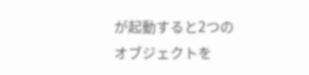が起動すると2つのオブジェクトを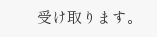受け取ります。